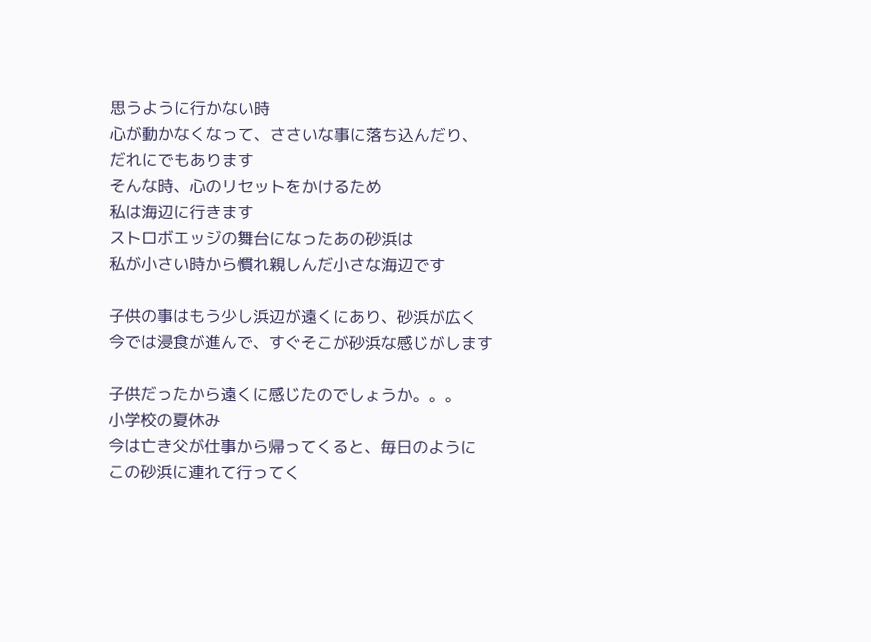思うように行かない時
心が動かなくなって、ささいな事に落ち込んだり、
だれにでもあります
そんな時、心のリセットをかけるため
私は海辺に行きます
ストロボエッジの舞台になったあの砂浜は
私が小さい時から慣れ親しんだ小さな海辺です

子供の事はもう少し浜辺が遠くにあり、砂浜が広く
今では浸食が進んで、すぐそこが砂浜な感じがします

子供だったから遠くに感じたのでしょうか。。。
小学校の夏休み
今は亡き父が仕事から帰ってくると、毎日のように
この砂浜に連れて行ってく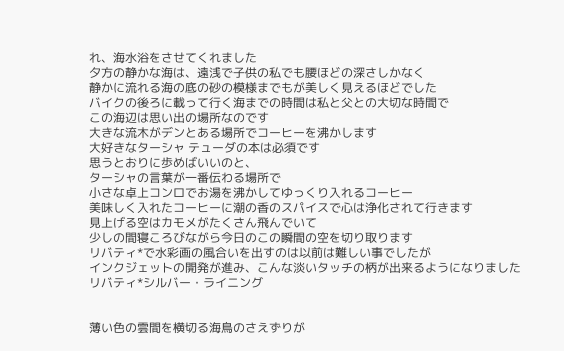れ、海水浴をさせてくれました
夕方の静かな海は、遠浅で子供の私でも腰ほどの深さしかなく
静かに流れる海の底の砂の模様までもが美しく見えるほどでした
バイクの後ろに載って行く海までの時間は私と父との大切な時間で
この海辺は思い出の場所なのです
大きな流木がデンとある場所でコーヒーを沸かします
大好きなターシャ テューダの本は必須です
思うとおりに歩めばいいのと、
ターシャの言葉が一番伝わる場所で
小さな卓上コンロでお湯を沸かしてゆっくり入れるコーヒー
美味しく入れたコーヒーに潮の香のスパイスで心は浄化されて行きます
見上げる空はカモメがたくさん飛んでいて
少しの間寝ころびながら今日のこの瞬間の空を切り取ります
リバティ*で水彩画の風合いを出すのは以前は難しい事でしたが
インクジェットの開発が進み、こんな淡いタッチの柄が出来るようになりました
リバティ*シルバー・ライニング


薄い色の雲間を横切る海鳥のさえずりが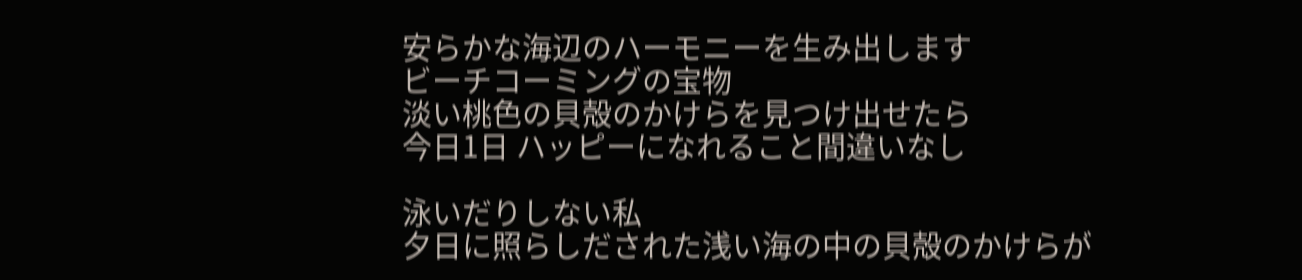安らかな海辺のハーモニーを生み出します
ビーチコーミングの宝物
淡い桃色の貝殻のかけらを見つけ出せたら
今日1日 ハッピーになれること間違いなし

泳いだりしない私
夕日に照らしだされた浅い海の中の貝殻のかけらが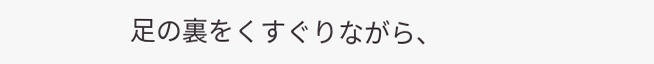足の裏をくすぐりながら、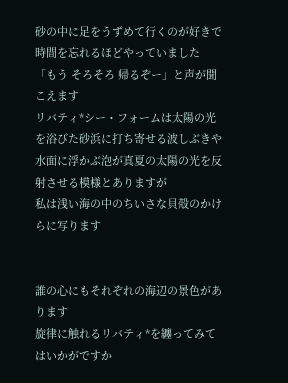砂の中に足をうずめて行くのが好きで
時間を忘れるほどやっていました
「もう そろそろ 帰るぞー」と声が聞こえます
リバティ*シー・フォームは太陽の光を浴びた砂浜に打ち寄せる波しぶきや
水面に浮かぶ泡が真夏の太陽の光を反射させる模様とありますが
私は浅い海の中のちいさな貝殻のかけらに写ります


誰の心にもそれぞれの海辺の景色があります
旋律に触れるリバティ*を纏ってみてはいかがですか